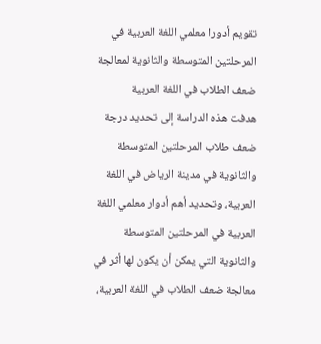تقويم أدورا معلمي اللغة العربية في المرحلتين المتوسطة والثانوية لمعالجة ضعف الطلاب في اللغة العربية
هدفت هذه الدراسة إلى تحديد درجة ضعف طلاب المرحلتين المتوسطة والثانوية في مدينة الرياض في اللغة العربية، وتحديد أهم أدوار معلمي اللغة العربية في المرحلتين المتوسطة والثانوية التي يمكن أن يكون لها أثر في معالجة ضعف الطلاب في اللغة العربية،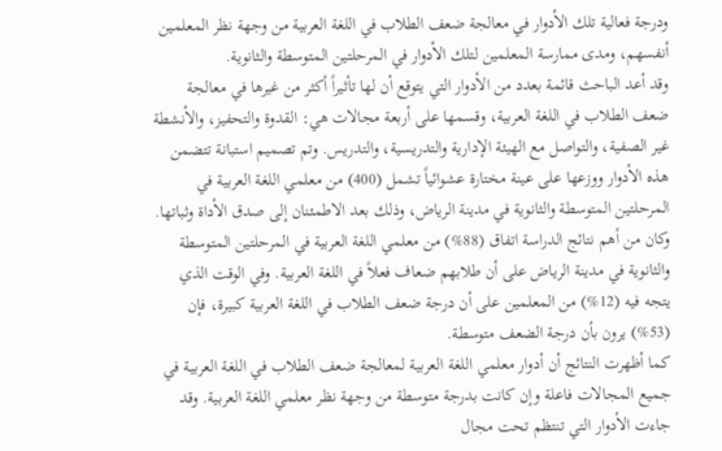ودرجة فعالية تلك الأدوار في معالجة ضعف الطلاب في اللغة العربية من وجهة نظر المعلمين أنفسهم، ومدى ممارسة المعلمين لتلك الأدوار في المرحلتين المتوسطة والثانوية.
وقد أعد الباحث قائمة بعدد من الأدوار التي يتوقع أن لها تأثيراً أكثر من غيرها في معالجة ضعف الطلاب في اللغة العربية، وقسمها على أربعة مجالات هي: القدوة والتحفيز، والأنشطة غير الصفية، والتواصل مع الهيئة الإدارية والتدريسية، والتدريس. وتم تصميم استبانة تتضمن هذه الأدوار ووزعها على عينة مختارة عشوائياً تشمل (400) من معلمي اللغة العربية في المرحلتين المتوسطة والثانوية في مدينة الرياض، وذلك بعد الاطمئنان إلى صدق الأداة وثباتها.
وكان من أهم نتائج الدراسة اتفاق (88%) من معلمي اللغة العربية في المرحلتين المتوسطة والثانوية في مدينة الرياض على أن طلابهم ضعاف فعلاً في اللغة العربية. وفي الوقت الذي يتجه فيه (12%) من المعلمين على أن درجة ضعف الطلاب في اللغة العربية كبيرة، فإن (53%) يرون بأن درجة الضعف متوسطة.
كما أظهرت النتائج أن أدوار معلمي اللغة العربية لمعالجة ضعف الطلاب في اللغة العربية في جميع المجالات فاعلة وإن كانت بدرجة متوسطة من وجهة نظر معلمي اللغة العربية. وقد جاءت الأدوار التي تنتظم تحت مجال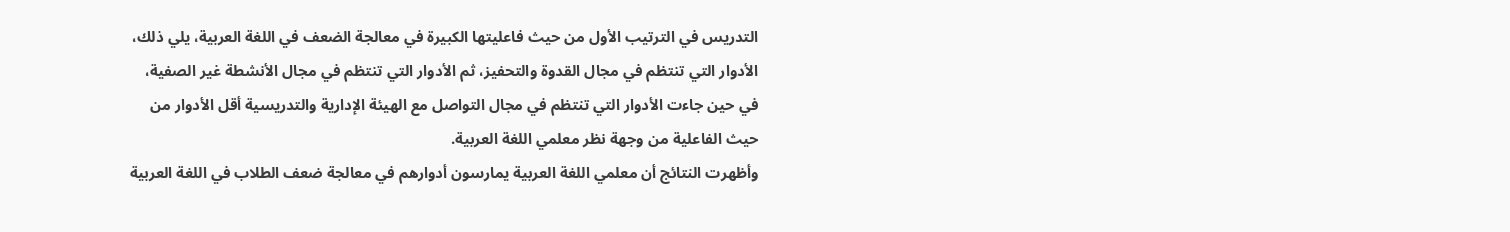التدريس في الترتيب الأول من حيث فاعليتها الكبيرة في معالجة الضعف في اللغة العربية، يلي ذلك، الأدوار التي تنتظم في مجال القدوة والتحفيز، ثم الأدوار التي تنتظم في مجال الأنشطة غير الصفية، في حين جاءت الأدوار التي تنتظم في مجال التواصل مع الهيئة الإدارية والتدريسية أقل الأدوار من حيث الفاعلية من وجهة نظر معلمي اللغة العربية.
وأظهرت النتائج أن معلمي اللغة العربية يمارسون أدوارهم في معالجة ضعف الطلاب في اللغة العربية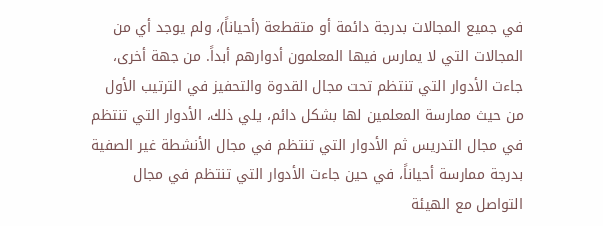في جميع المجالات بدرجة دائمة أو متقطعة (أحياناً)، ولم يوجد أي من المجالات التي لا يمارس فيها المعلمون أدوارهم أبداً. من جهة أخرى، جاءت الأدوار التي تنتظم تحت مجال القدوة والتحفيز في الترتيب الأول من حيث ممارسة المعلمين لها بشكل دائم، يلي ذلك، الأدوار التي تنتظم في مجال التدريس ثم الأدوار التي تنتظم في مجال الأنشطة غير الصفية بدرجة ممارسة أحياناً، في حين جاءت الأدوار التي تنتظم في مجال التواصل مع الهيئة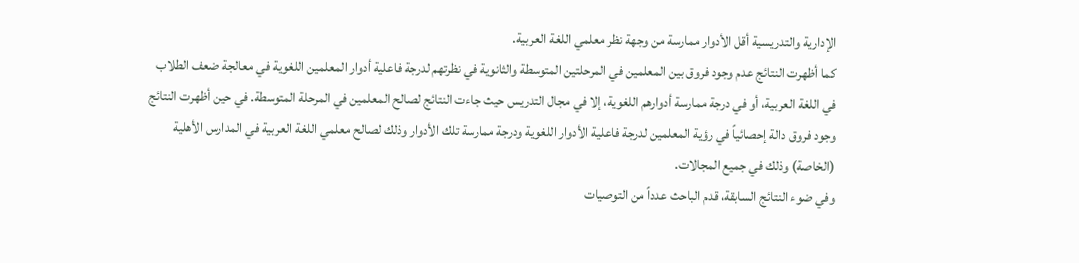الإدارية والتدريسية أقل الأدوار ممارسة من وجهة نظر معلمي اللغة العربية.
كما أظهرت النتائج عدم وجود فروق بين المعلمين في المرحلتين المتوسطة والثانوية في نظرتهم لدرجة فاعلية أدوار المعلمين اللغوية في معالجة ضعف الطلاب في اللغة العربية، أو في درجة ممارسة أدوارهم اللغوية، إلا في مجال التدريس حيث جاءت النتائج لصالح المعلمين في المرحلة المتوسطة. في حين أظهرت النتائج وجود فروق دالة إحصائياً في رؤية المعلمين لدرجة فاعلية الأدوار اللغوية ودرجة ممارسة تلك الأدوار وذلك لصالح معلمي اللغة العربية في المدارس الأهلية (الخاصة) وذلك في جميع المجالات.
وفي ضوء النتائج السابقة، قدم الباحث عدداً من التوصيات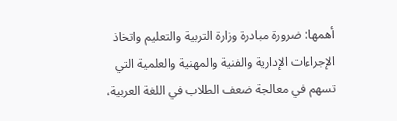أهمها: ضرورة مبادرة وزارة التربية والتعليم واتخاذ الإجراءات الإدارية والفنية والمهنية والعلمية التي تسهم في معالجة ضعف الطلاب في اللغة العربية،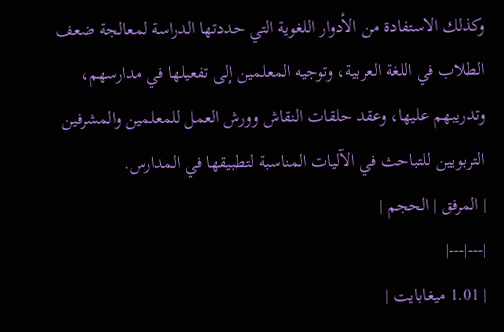وكذلك الاستفادة من الأدوار اللغوية التي حددتها الدراسة لمعالجة ضعف الطلاب في اللغة العربية، وتوجيه المعلمين إلى تفعيلها في مدارسهم، وتدريبهم عليها، وعقد حلقات النقاش وورش العمل للمعلمين والمشرفين التربويين للتباحث في الآليات المناسبة لتطبيقها في المدارس.
| المرفق | الحجم |
|---|---|
| 1.01 ميغابايت |